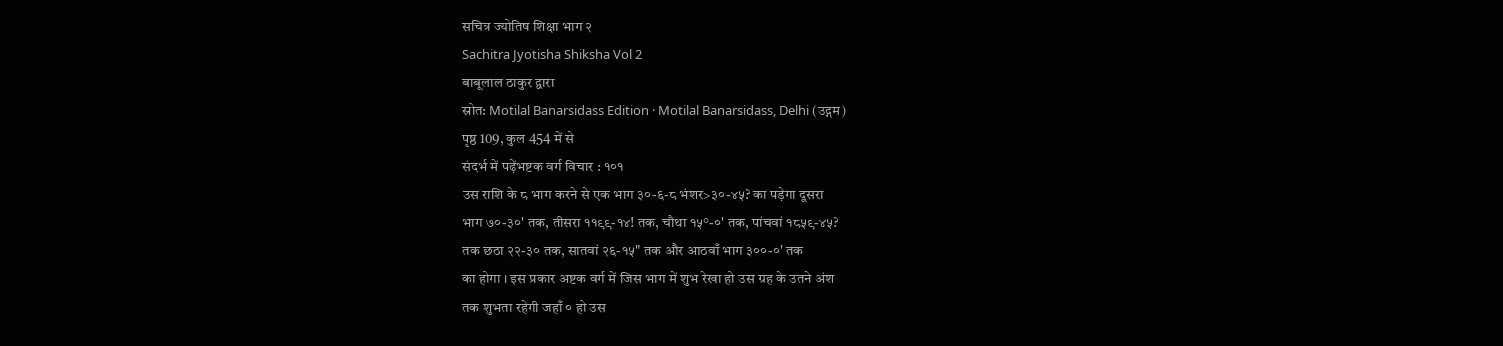सचित्र ज्योतिष शिक्षा भाग २
Sachitra Jyotisha Shiksha Vol 2
बाबूलाल ठाकुर द्वारा
स्रोत: Motilal Banarsidass Edition · Motilal Banarsidass, Delhi (उद्गम)
पृष्ठ 109, कुल 454 में से
संदर्भ में पढ़ेंभष्टक वर्ग विचार : १०१
उस राशि के ८ भाग करने से एक भाग ३०-६-८ भंशर>३०-४५? का पड़ेगा दूसरा
भाग ७०-३०' तक, तीसरा ११९९-१४! तक, चौथा १५°-०' तक, पांचवां १८५९-४५?
तक छठा २२-३० तक, सातवां २६-१५" तक और आठवाँ भाग ३००-०' तक
का होगा । इस प्रकार अष्टक वर्ग में जिस भाग में शुभ रेखा हो उस ग्रह के उतने अंश
तक शुभता रहेगी जहाँ ० हो उस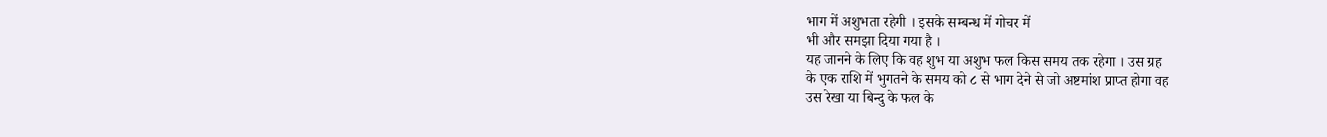भाग में अशुभता रहेगी । इसके सम्बन्ध में गोचर में
भी और समझा दिया गया है ।
यह जानने के लिए कि वह शुभ या अशुभ फल किस समय तक रहेगा । उस ग्रह
के एक राशि में भुगतने के समय को ८ से भाग देने से जो अष्टमांश प्राप्त होगा वह
उस रेखा या बिन्दु के फल के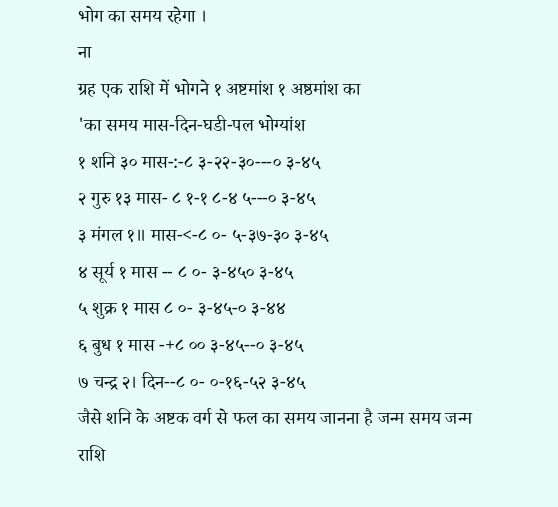भोग का समय रहेगा ।
ना
ग्रह एक राशि में भोगने १ अष्टमांश १ अष्ठमांश का
'का समय मास-दिन-घडी-पल भोग्यांश
१ शनि ३० मास-:-८ ३-२२-३०---० ३-४५
२ गुरु १३ मास- ८ १-१ ८-४ ५---० ३-४५
३ मंगल १॥ मास-<-८ ०- ५-३७-३० ३-४५
४ सूर्य १ मास -- ८ ०- ३-४५० ३-४५
५ शुक्र १ मास ८ ०- ३-४५-० ३-४४
६ बुध १ मास -+८ ०० ३-४५--० ३-४५
७ चन्द्र २। दिन--८ ०- ०-१६-५२ ३-४५
जैसे शनि के अष्टक वर्ग से फल का समय जानना है जन्म समय जन्म राशि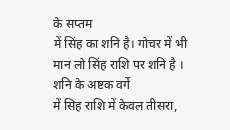के सप्तम
में सिंह का शनि है। गोचर में भी मान लो सिंह राशि पर शनि है । शनि के अष्टक वर्गे
में सिह राशि में केवल तीसरा,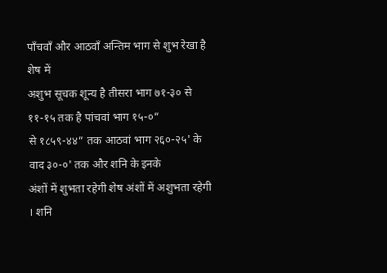पाँचवाँ और आठवाँ अन्तिम भाग से शुभ रेखा है शेष में
अशुभ सूचक शून्य है तीसरा भाग ७१-३० से ११-१५ तक है पांचवां भाग १५-०”
से १८५९-४४” तक आठवां भाग २६०-२५' के वाद ३०-०' तक और शनि के इनके
अंशों में शुभता रहेगी शेष अंशों में अशुभता रहेगी । शनि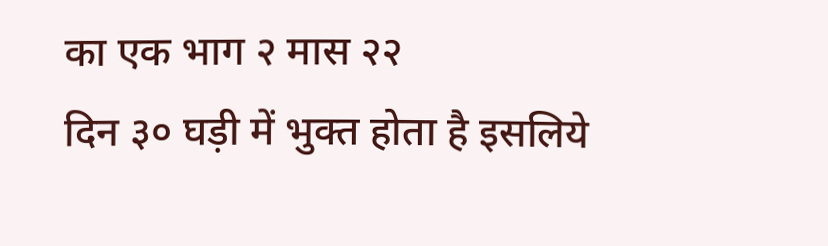का एक भाग २ मास २२
दिन ३० घड़ी में भुक्त होता है इसलिये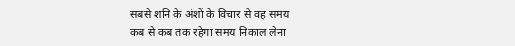सबसे शनि के अंशों के विचार से वह समय
कब से कब तक रहेगा समय निकाल लेना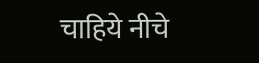चाहिये नीचे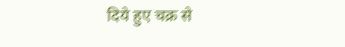दिये हुए चक्र से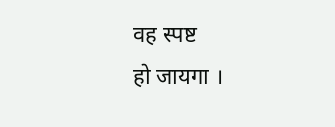वह स्पष्ट
हो जायगा ।